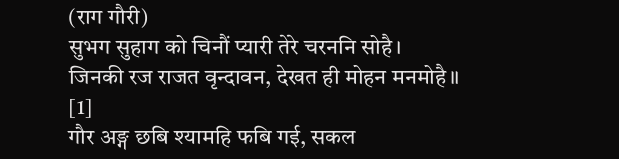(राग गौरी)
सुभग सुहाग को चिनौं प्यारी तेरे चरननि सोहै।
जिनकी रज राजत वृन्दावन, देखत ही मोहन मनमोहै॥ [1]
गौर अङ्ग छबि श्यामहि फबि गई, सकल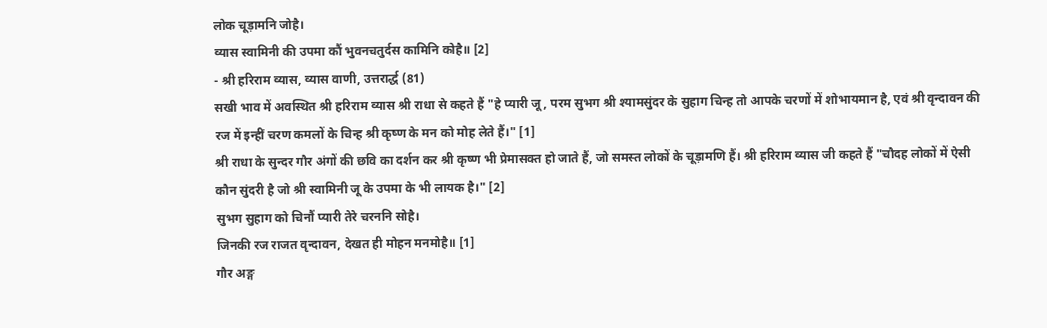लोक चूड़ामनि जोहै।
व्यास स्वामिनी की उपमा कौं भुवनचतुर्दस कामिनि कोहै॥ [2]
- श्री हरिराम व्यास, व्यास वाणी, उत्तरार्द्ध (81)
सखी भाव में अवस्थित श्री हरिराम व्यास श्री राधा से कहते हैं "हे प्यारी जू, परम सुभग श्री श्यामसुंदर के सुहाग चिन्ह तो आपके चरणों में शोभायमान है, एवं श्री वृन्दावन की रज में इन्हीं चरण कमलों के चिन्ह श्री कृष्ण के मन को मोह लेते हैं।" [1]
श्री राधा के सुन्दर गौर अंगों की छवि का दर्शन कर श्री कृष्ण भी प्रेमासक्त हो जाते हैं, जो समस्त लोकों के चूड़ामणि हैं। श्री हरिराम व्यास जी कहते हैं "चौदह लोकों में ऐसी कौन सुंदरी है जो श्री स्वामिनी जू के उपमा के भी लायक है।" [2]
सुभग सुहाग को चिनौं प्यारी तेरे चरननि सोहै।
जिनकी रज राजत वृन्दावन, देखत ही मोहन मनमोहै॥ [1]
गौर अङ्ग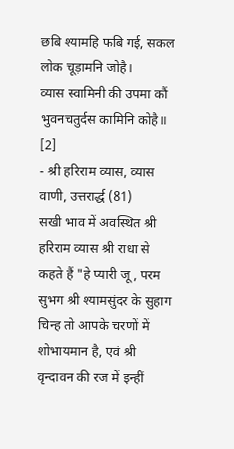छबि श्यामहि फबि गई, सकल लोक चूड़ामनि जोहै।
व्यास स्वामिनी की उपमा कौं भुवनचतुर्दस कामिनि कोहै॥ [2]
- श्री हरिराम व्यास, व्यास वाणी, उत्तरार्द्ध (81)
सखी भाव में अवस्थित श्री हरिराम व्यास श्री राधा से कहते हैं "हे प्यारी जू, परम सुभग श्री श्यामसुंदर के सुहाग चिन्ह तो आपके चरणों में शोभायमान है, एवं श्री वृन्दावन की रज में इन्हीं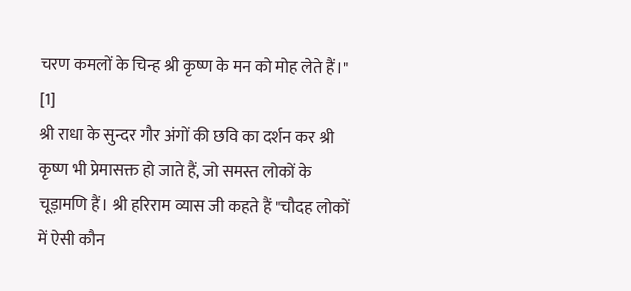चरण कमलों के चिन्ह श्री कृष्ण के मन को मोह लेते हैं।" [1]
श्री राधा के सुन्दर गौर अंगों की छवि का दर्शन कर श्री कृष्ण भी प्रेमासक्त हो जाते हैं, जो समस्त लोकों के चूड़ामणि हैं। श्री हरिराम व्यास जी कहते हैं "चौदह लोकों में ऐसी कौन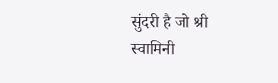सुंदरी है जो श्री स्वामिनी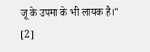जू के उपमा के भी लायक है।" [2]